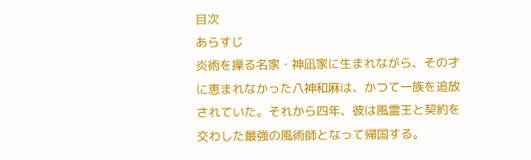目次
あらすじ
炎術を操る名家・神凪家に生まれながら、その才に恵まれなかった八神和麻は、かつて一族を追放されていた。それから四年、彼は風霊王と契約を交わした最強の風術師となって帰国する。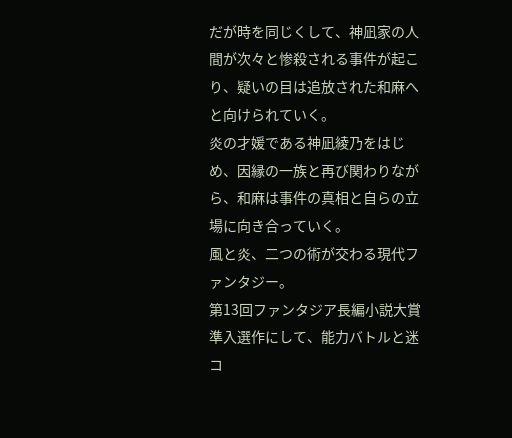だが時を同じくして、神凪家の人間が次々と惨殺される事件が起こり、疑いの目は追放された和麻へと向けられていく。
炎の才媛である神凪綾乃をはじめ、因縁の一族と再び関わりながら、和麻は事件の真相と自らの立場に向き合っていく。
風と炎、二つの術が交わる現代ファンタジー。
第13回ファンタジア長編小説大賞準入選作にして、能力バトルと迷コ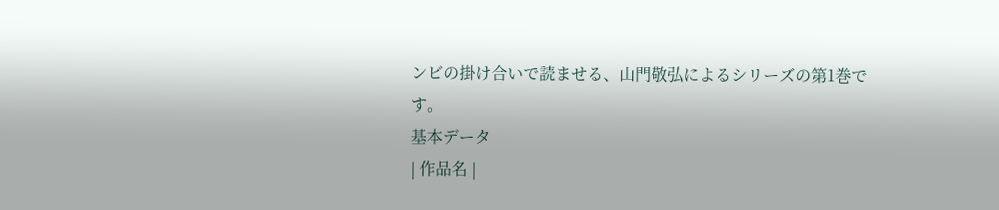ンビの掛け合いで読ませる、山門敬弘によるシリーズの第1巻です。
基本データ
| 作品名 |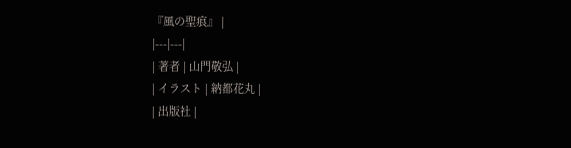『風の聖痕』 |
|---|---|
| 著者 | 山門敬弘 |
| イラスト | 納都花丸 |
| 出版社 |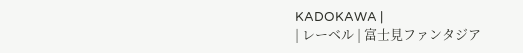KADOKAWA |
| レーベル | 富士見ファンタジア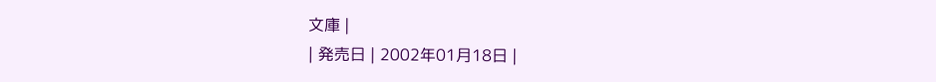文庫 |
| 発売日 | 2002年01月18日 |